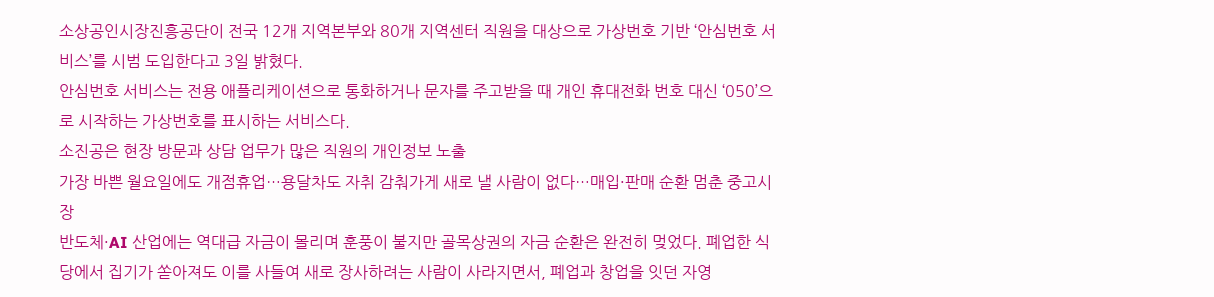소상공인시장진흥공단이 전국 12개 지역본부와 80개 지역센터 직원을 대상으로 가상번호 기반 ‘안심번호 서비스’를 시범 도입한다고 3일 밝혔다.
안심번호 서비스는 전용 애플리케이션으로 통화하거나 문자를 주고받을 때 개인 휴대전화 번호 대신 ‘050’으로 시작하는 가상번호를 표시하는 서비스다.
소진공은 현장 방문과 상담 업무가 많은 직원의 개인정보 노출
가장 바쁜 월요일에도 개점휴업…용달차도 자취 감춰가게 새로 낼 사람이 없다…매입·판매 순환 멈춘 중고시장
반도체·AI 산업에는 역대급 자금이 몰리며 훈풍이 불지만 골목상권의 자금 순환은 완전히 멎었다. 폐업한 식당에서 집기가 쏟아져도 이를 사들여 새로 장사하려는 사람이 사라지면서, 폐업과 창업을 잇던 자영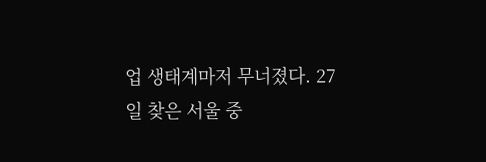업 생태계마저 무너졌다. 27일 찾은 서울 중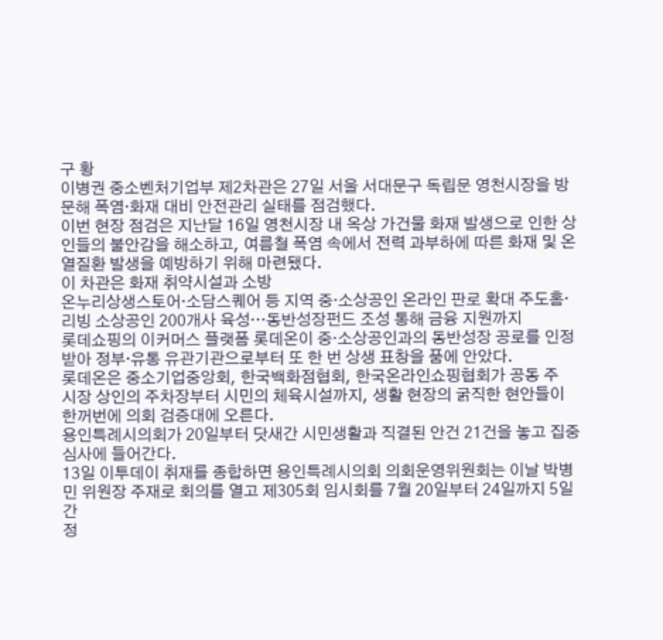구 황
이병권 중소벤처기업부 제2차관은 27일 서울 서대문구 독립문 영천시장을 방문해 폭염·화재 대비 안전관리 실태를 점검했다.
이번 현장 점검은 지난달 16일 영천시장 내 옥상 가건물 화재 발생으로 인한 상인들의 불안감을 해소하고, 여름철 폭염 속에서 전력 과부하에 따른 화재 및 온열질환 발생을 예방하기 위해 마련됐다.
이 차관은 화재 취약시설과 소방
온누리상생스토어·소담스퀘어 등 지역 중·소상공인 온라인 판로 확대 주도홈·리빙 소상공인 200개사 육성…동반성장펀드 조성 통해 금융 지원까지
롯데쇼핑의 이커머스 플랫폼 롯데온이 중·소상공인과의 동반성장 공로를 인정받아 정부·유통 유관기관으로부터 또 한 번 상생 표창을 품에 안았다.
롯데온은 중소기업중앙회, 한국백화점협회, 한국온라인쇼핑협회가 공동 주
시장 상인의 주차장부터 시민의 체육시설까지, 생활 현장의 굵직한 현안들이 한꺼번에 의회 검증대에 오른다.
용인특례시의회가 20일부터 닷새간 시민생활과 직결된 안건 21건을 놓고 집중 심사에 들어간다.
13일 이투데이 취재를 종합하면 용인특례시의회 의회운영위원회는 이날 박병민 위원장 주재로 회의를 열고 제305회 임시회를 7월 20일부터 24일까지 5일간
정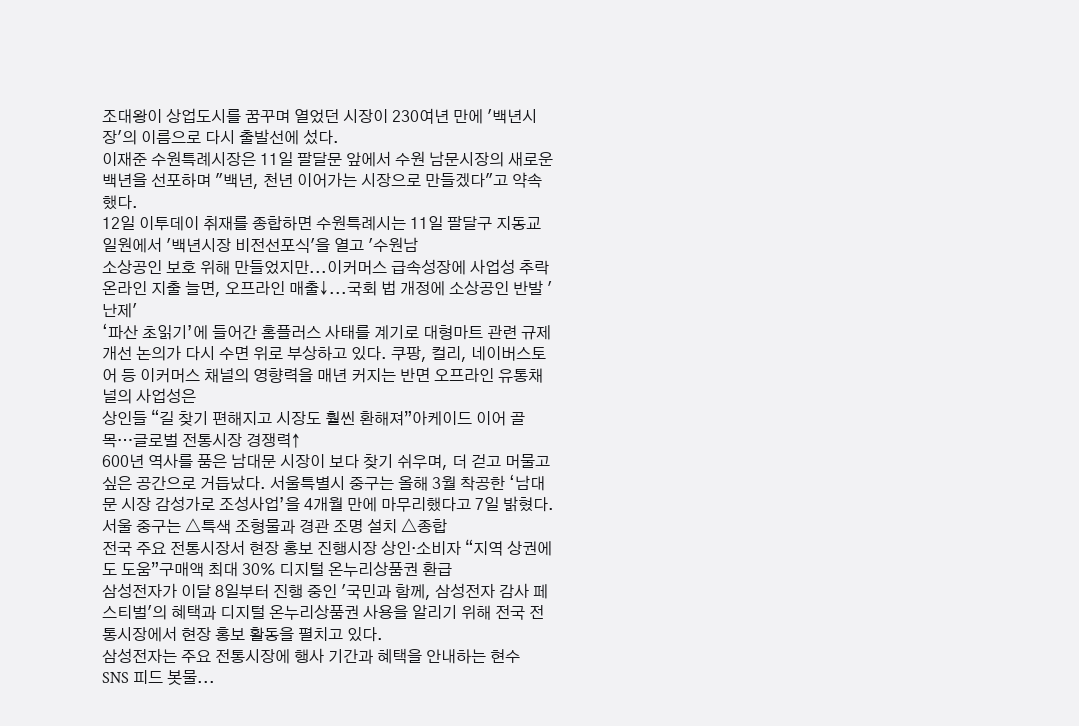조대왕이 상업도시를 꿈꾸며 열었던 시장이 230여년 만에 '백년시장'의 이름으로 다시 출발선에 섰다.
이재준 수원특례시장은 11일 팔달문 앞에서 수원 남문시장의 새로운 백년을 선포하며 "백년, 천년 이어가는 시장으로 만들겠다"고 약속했다.
12일 이투데이 취재를 종합하면 수원특례시는 11일 팔달구 지동교 일원에서 '백년시장 비전선포식'을 열고 '수원남
소상공인 보호 위해 만들었지만...이커머스 급속성장에 사업성 추락온라인 지출 늘면, 오프라인 매출↓...국회 법 개정에 소상공인 반발 '난제'
‘파산 초읽기’에 들어간 홈플러스 사태를 계기로 대형마트 관련 규제 개선 논의가 다시 수면 위로 부상하고 있다. 쿠팡, 컬리, 네이버스토어 등 이커머스 채널의 영향력을 매년 커지는 반면 오프라인 유통채널의 사업성은
상인들 “길 찾기 편해지고 시장도 훨씬 환해져”아케이드 이어 골목…글로벌 전통시장 경쟁력↑
600년 역사를 품은 남대문 시장이 보다 찾기 쉬우며, 더 걷고 머물고 싶은 공간으로 거듭났다. 서울특별시 중구는 올해 3월 착공한 ‘남대문 시장 감성가로 조성사업’을 4개월 만에 마무리했다고 7일 밝혔다.
서울 중구는 △특색 조형물과 경관 조명 설치 △종합
전국 주요 전통시장서 현장 홍보 진행시장 상인·소비자 “지역 상권에도 도움”구매액 최대 30% 디지털 온누리상품권 환급
삼성전자가 이달 8일부터 진행 중인 '국민과 함께, 삼성전자 감사 페스티벌'의 혜택과 디지털 온누리상품권 사용을 알리기 위해 전국 전통시장에서 현장 홍보 활동을 펼치고 있다.
삼성전자는 주요 전통시장에 행사 기간과 혜택을 안내하는 현수
SNS 피드 봇물...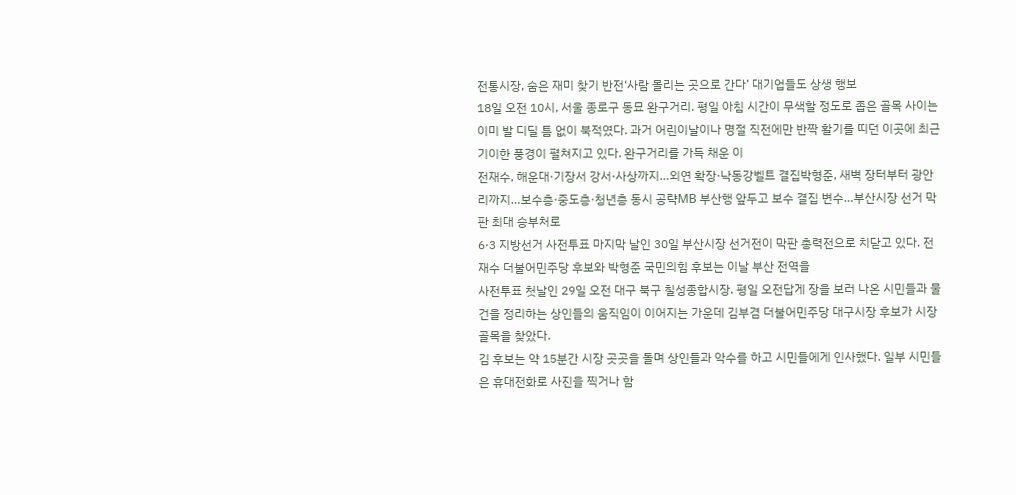전통시장, 숨은 재미 찾기 반전‘사람 몰리는 곳으로 간다’ 대기업들도 상생 행보
18일 오전 10시, 서울 종로구 동묘 완구거리. 평일 아침 시간이 무색할 정도로 좁은 골목 사이는 이미 발 디딜 틈 없이 북적였다. 과거 어린이날이나 명절 직전에만 반짝 활기를 띠던 이곳에 최근 기이한 풍경이 펼쳐지고 있다. 완구거리를 가득 채운 이
전재수, 해운대·기장서 강서·사상까지…외연 확장·낙동강벨트 결집박형준, 새벽 장터부터 광안리까지…보수층·중도층·청년층 동시 공략MB 부산행 앞두고 보수 결집 변수…부산시장 선거 막판 최대 승부처로
6·3 지방선거 사전투표 마지막 날인 30일 부산시장 선거전이 막판 총력전으로 치닫고 있다. 전재수 더불어민주당 후보와 박형준 국민의힘 후보는 이날 부산 전역을
사전투표 첫날인 29일 오전 대구 북구 칠성종합시장. 평일 오전답게 장을 보러 나온 시민들과 물건을 정리하는 상인들의 움직임이 이어지는 가운데 김부겸 더불어민주당 대구시장 후보가 시장 골목을 찾았다.
김 후보는 약 15분간 시장 곳곳을 돌며 상인들과 악수를 하고 시민들에게 인사했다. 일부 시민들은 휴대전화로 사진을 찍거나 함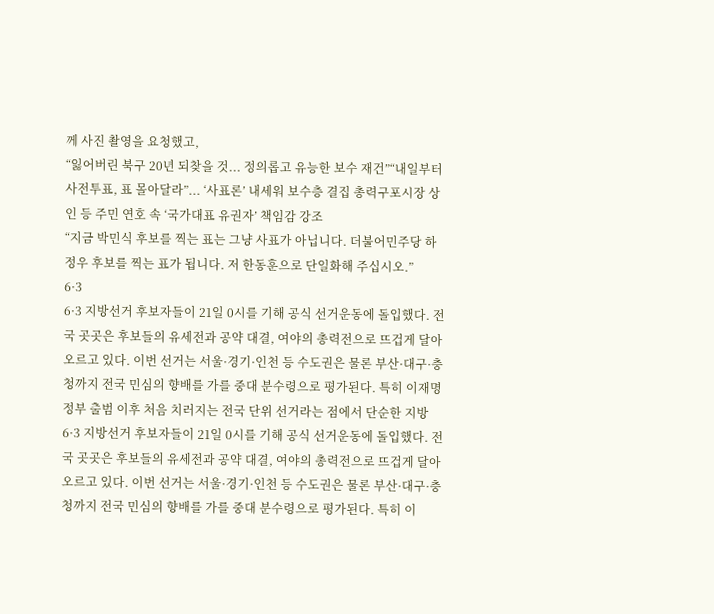께 사진 촬영을 요청했고,
“잃어버린 북구 20년 되찾을 것... 정의롭고 유능한 보수 재건”“내일부터 사전투표, 표 몰아달라”... ‘사표론’ 내세워 보수층 결집 총력구포시장 상인 등 주민 연호 속 ‘국가대표 유권자’ 책임감 강조
“지금 박민식 후보를 찍는 표는 그냥 사표가 아닙니다. 더불어민주당 하정우 후보를 찍는 표가 됩니다. 저 한동훈으로 단일화해 주십시오.”
6·3
6·3 지방선거 후보자들이 21일 0시를 기해 공식 선거운동에 돌입했다. 전국 곳곳은 후보들의 유세전과 공약 대결, 여야의 총력전으로 뜨겁게 달아오르고 있다. 이번 선거는 서울·경기·인천 등 수도권은 물론 부산·대구·충청까지 전국 민심의 향배를 가를 중대 분수령으로 평가된다. 특히 이재명 정부 출범 이후 처음 치러지는 전국 단위 선거라는 점에서 단순한 지방
6·3 지방선거 후보자들이 21일 0시를 기해 공식 선거운동에 돌입했다. 전국 곳곳은 후보들의 유세전과 공약 대결, 여야의 총력전으로 뜨겁게 달아오르고 있다. 이번 선거는 서울·경기·인천 등 수도권은 물론 부산·대구·충청까지 전국 민심의 향배를 가를 중대 분수령으로 평가된다. 특히 이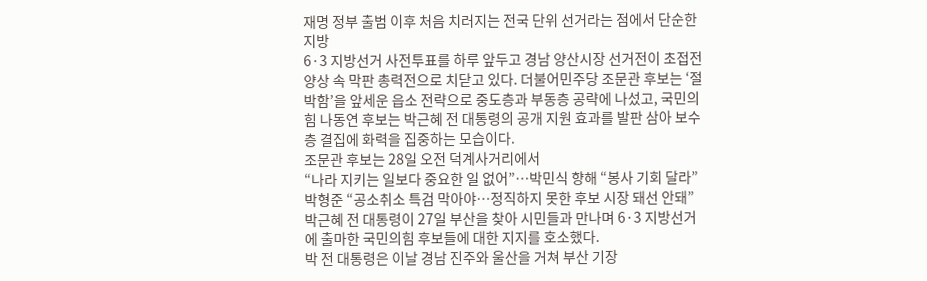재명 정부 출범 이후 처음 치러지는 전국 단위 선거라는 점에서 단순한 지방
6·3 지방선거 사전투표를 하루 앞두고 경남 양산시장 선거전이 초접전 양상 속 막판 총력전으로 치닫고 있다. 더불어민주당 조문관 후보는 ‘절박함’을 앞세운 읍소 전략으로 중도층과 부동층 공략에 나섰고, 국민의힘 나동연 후보는 박근혜 전 대통령의 공개 지원 효과를 발판 삼아 보수층 결집에 화력을 집중하는 모습이다.
조문관 후보는 28일 오전 덕계사거리에서
“나라 지키는 일보다 중요한 일 없어”…박민식 향해 “봉사 기회 달라”박형준 “공소취소 특검 막아야…정직하지 못한 후보 시장 돼선 안돼”
박근혜 전 대통령이 27일 부산을 찾아 시민들과 만나며 6·3 지방선거에 출마한 국민의힘 후보들에 대한 지지를 호소했다.
박 전 대통령은 이날 경남 진주와 울산을 거쳐 부산 기장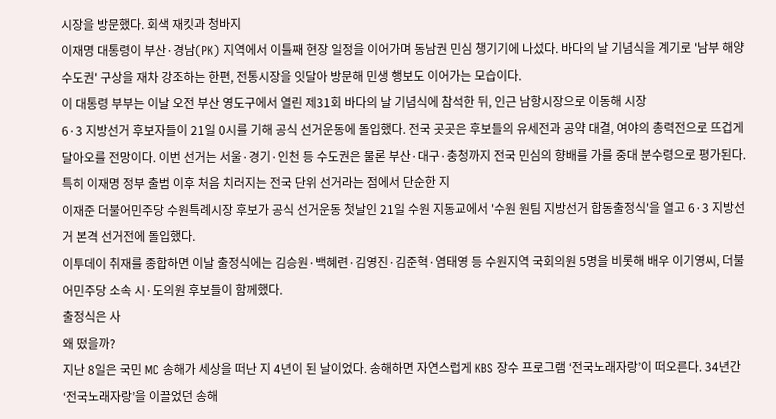시장을 방문했다. 회색 재킷과 청바지
이재명 대통령이 부산·경남(PK) 지역에서 이틀째 현장 일정을 이어가며 동남권 민심 챙기기에 나섰다. 바다의 날 기념식을 계기로 '남부 해양수도권' 구상을 재차 강조하는 한편, 전통시장을 잇달아 방문해 민생 행보도 이어가는 모습이다.
이 대통령 부부는 이날 오전 부산 영도구에서 열린 제31회 바다의 날 기념식에 참석한 뒤, 인근 남항시장으로 이동해 시장
6·3 지방선거 후보자들이 21일 0시를 기해 공식 선거운동에 돌입했다. 전국 곳곳은 후보들의 유세전과 공약 대결, 여야의 총력전으로 뜨겁게 달아오를 전망이다. 이번 선거는 서울·경기·인천 등 수도권은 물론 부산·대구·충청까지 전국 민심의 향배를 가를 중대 분수령으로 평가된다. 특히 이재명 정부 출범 이후 처음 치러지는 전국 단위 선거라는 점에서 단순한 지
이재준 더불어민주당 수원특례시장 후보가 공식 선거운동 첫날인 21일 수원 지동교에서 '수원 원팀 지방선거 합동출정식'을 열고 6·3 지방선거 본격 선거전에 돌입했다.
이투데이 취재를 종합하면 이날 출정식에는 김승원·백혜련·김영진·김준혁·염태영 등 수원지역 국회의원 5명을 비롯해 배우 이기영씨, 더불어민주당 소속 시·도의원 후보들이 함께했다.
출정식은 사
왜 떴을까?
지난 8일은 국민 MC 송해가 세상을 떠난 지 4년이 된 날이었다. 송해하면 자연스럽게 KBS 장수 프로그램 ‘전국노래자랑’이 떠오른다. 34년간 ‘전국노래자랑’을 이끌었던 송해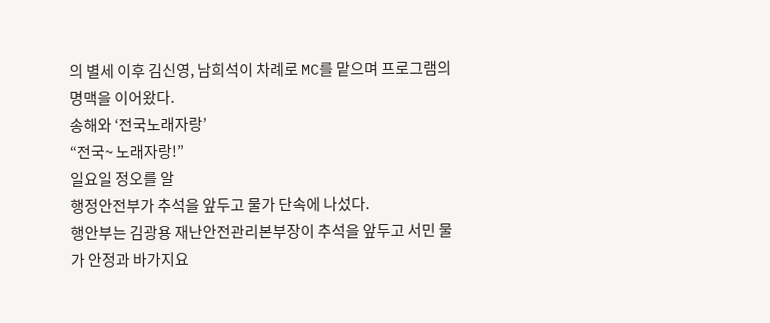의 별세 이후 김신영, 남희석이 차례로 MC를 맡으며 프로그램의 명맥을 이어왔다.
송해와 ‘전국노래자랑’
“전국~ 노래자랑!”
일요일 정오를 알
행정안전부가 추석을 앞두고 물가 단속에 나섰다.
행안부는 김광용 재난안전관리본부장이 추석을 앞두고 서민 물가 안정과 바가지요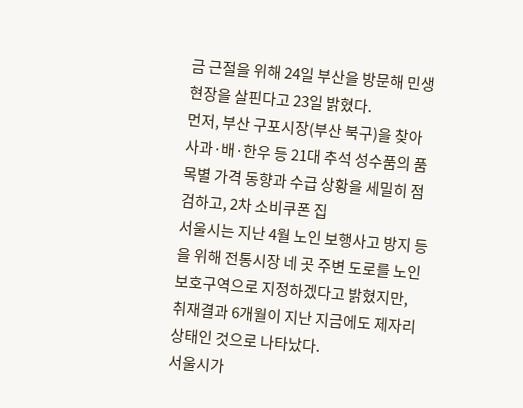금 근절을 위해 24일 부산을 방문해 민생 현장을 살핀다고 23일 밝혔다.
먼저, 부산 구포시장(부산 북구)을 찾아 사과·배·한우 등 21대 추석 성수품의 품목별 가격 동향과 수급 상황을 세밀히 점검하고, 2차 소비쿠폰 집
서울시는 지난 4월 노인 보행사고 방지 등을 위해 전통시장 네 곳 주변 도로를 노인보호구역으로 지정하겠다고 밝혔지만, 취재결과 6개월이 지난 지금에도 제자리 상태인 것으로 나타났다.
서울시가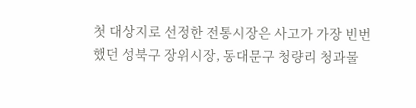첫 대상지로 선정한 전통시장은 사고가 가장 빈번했던 성북구 장위시장, 동대문구 청량리 청과물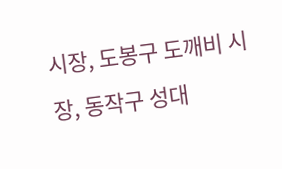시장, 도봉구 도깨비 시장, 동작구 성대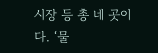시장 등 총 네 곳이다. ‘물